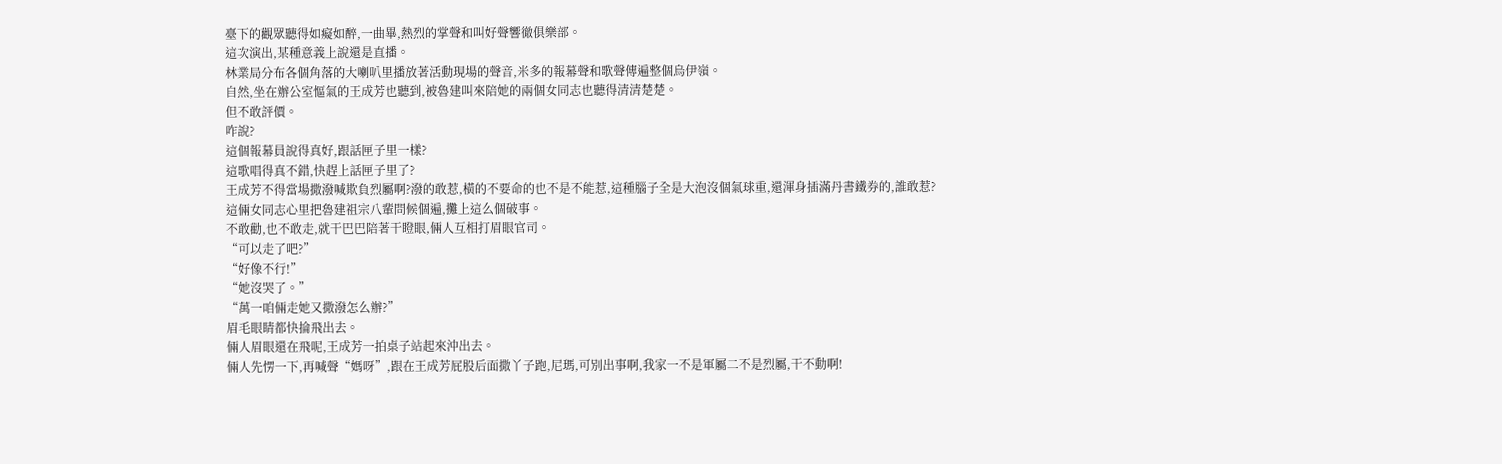臺下的觀眾聽得如癡如醉,一曲畢,熱烈的掌聲和叫好聲響徹俱樂部。
這次演出,某種意義上說還是直播。
林業局分布各個角落的大喇叭里播放著活動現場的聲音,米多的報幕聲和歌聲傳遍整個烏伊嶺。
自然,坐在辦公室慪氣的王成芳也聽到,被魯建叫來陪她的兩個女同志也聽得清清楚楚。
但不敢評價。
咋說?
這個報幕員說得真好,跟話匣子里一樣?
這歌唱得真不錯,快趕上話匣子里了?
王成芳不得當場撒潑喊欺負烈屬啊?潑的敢惹,橫的不要命的也不是不能惹,這種腦子全是大泡沒個氣球重,還渾身插滿丹書鐵券的,誰敢惹?
這倆女同志心里把魯建祖宗八輩問候個遍,攤上這么個破事。
不敢勸,也不敢走,就干巴巴陪著干瞪眼,倆人互相打眉眼官司。
“可以走了吧?”
“好像不行!”
“她沒哭了。”
“萬一咱倆走她又撒潑怎么辦?”
眉毛眼睛都快掄飛出去。
倆人眉眼還在飛呢,王成芳一拍桌子站起來沖出去。
倆人先愣一下,再喊聲“媽呀”,跟在王成芳屁股后面撒丫子跑,尼瑪,可別出事啊,我家一不是軍屬二不是烈屬,干不動啊!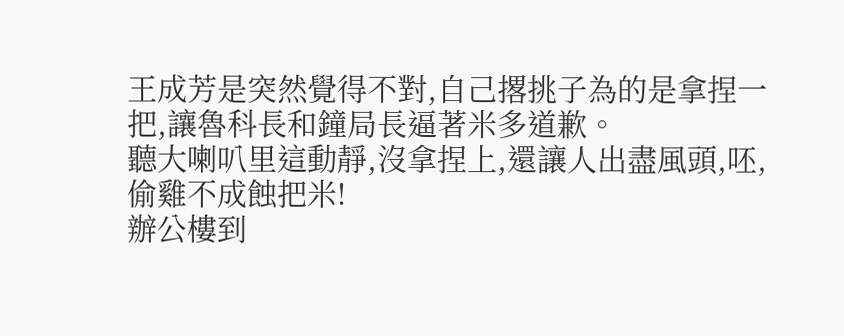王成芳是突然覺得不對,自己撂挑子為的是拿捏一把,讓魯科長和鐘局長逼著米多道歉。
聽大喇叭里這動靜,沒拿捏上,還讓人出盡風頭,呸,偷雞不成蝕把米!
辦公樓到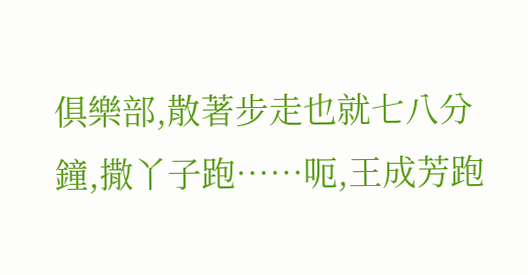俱樂部,散著步走也就七八分鐘,撒丫子跑……呃,王成芳跑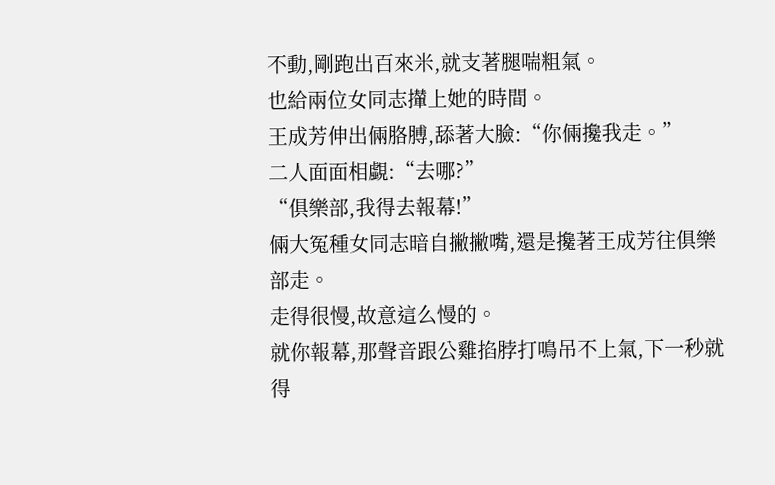不動,剛跑出百來米,就支著腿喘粗氣。
也給兩位女同志攆上她的時間。
王成芳伸出倆胳膊,舔著大臉:“你倆攙我走。”
二人面面相覷:“去哪?”
“俱樂部,我得去報幕!”
倆大冤種女同志暗自撇撇嘴,還是攙著王成芳往俱樂部走。
走得很慢,故意這么慢的。
就你報幕,那聲音跟公雞掐脖打鳴吊不上氣,下一秒就得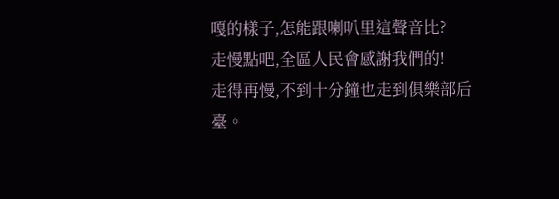嘎的樣子,怎能跟喇叭里這聲音比?
走慢點吧,全區人民會感謝我們的!
走得再慢,不到十分鐘也走到俱樂部后臺。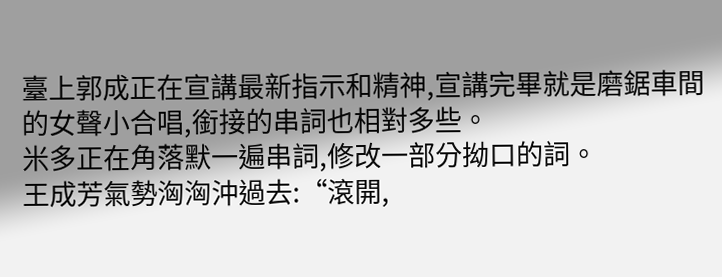臺上郭成正在宣講最新指示和精神,宣講完畢就是磨鋸車間的女聲小合唱,銜接的串詞也相對多些。
米多正在角落默一遍串詞,修改一部分拗口的詞。
王成芳氣勢洶洶沖過去:“滾開,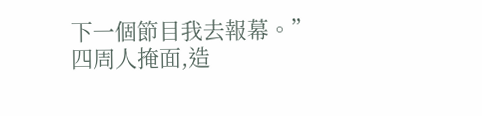下一個節目我去報幕。”
四周人掩面,造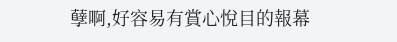孽啊,好容易有賞心悅目的報幕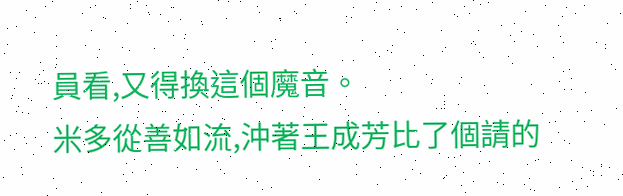員看,又得換這個魔音。
米多從善如流,沖著王成芳比了個請的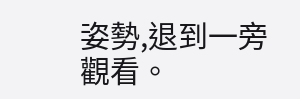姿勢,退到一旁觀看。